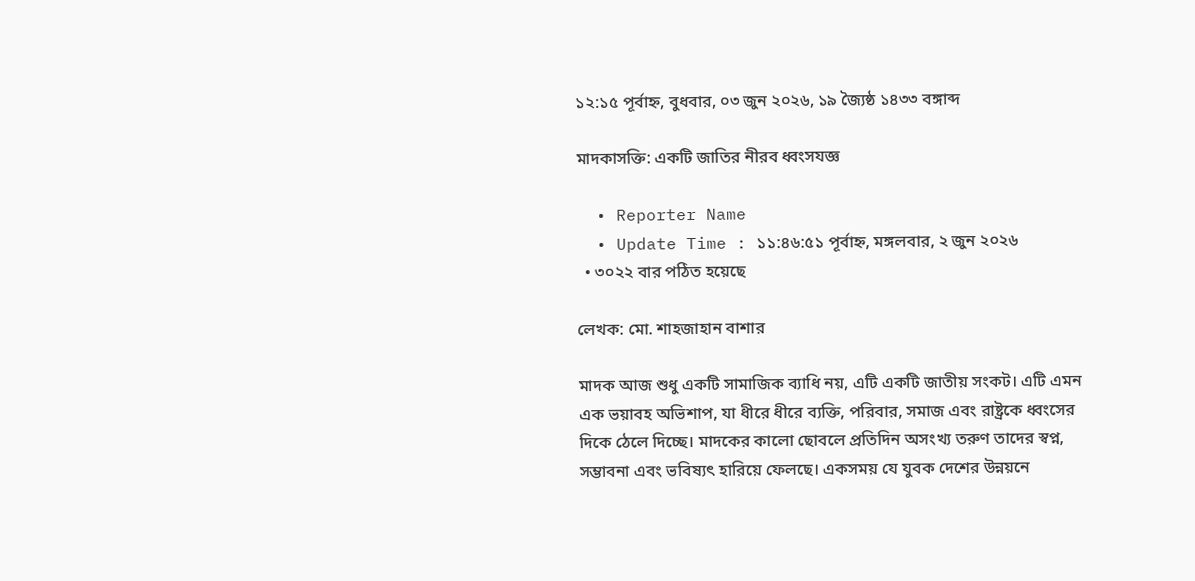১২:১৫ পূর্বাহ্ন, বুধবার, ০৩ জুন ২০২৬, ১৯ জ্যৈষ্ঠ ১৪৩৩ বঙ্গাব্দ

মাদকাসক্তি: একটি জাতির নীরব ধ্বংসযজ্ঞ

  • Reporter Name
  • Update Time : ১১:৪৬:৫১ পূর্বাহ্ন, মঙ্গলবার, ২ জুন ২০২৬
  • ৩০২২ বার পঠিত হয়েছে

লেখক: মো. শাহজাহান বাশার

মাদক আজ শুধু একটি সামাজিক ব্যাধি নয়, এটি একটি জাতীয় সংকট। এটি এমন এক ভয়াবহ অভিশাপ, যা ধীরে ধীরে ব্যক্তি, পরিবার, সমাজ এবং রাষ্ট্রকে ধ্বংসের দিকে ঠেলে দিচ্ছে। মাদকের কালো ছোবলে প্রতিদিন অসংখ্য তরুণ তাদের স্বপ্ন, সম্ভাবনা এবং ভবিষ্যৎ হারিয়ে ফেলছে। একসময় যে যুবক দেশের উন্নয়নে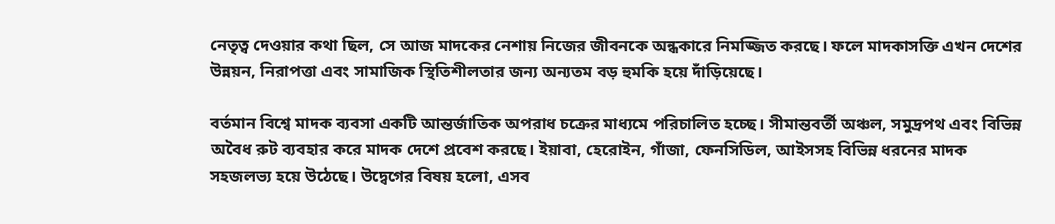নেতৃত্ব দেওয়ার কথা ছিল, সে আজ মাদকের নেশায় নিজের জীবনকে অন্ধকারে নিমজ্জিত করছে। ফলে মাদকাসক্তি এখন দেশের উন্নয়ন, নিরাপত্তা এবং সামাজিক স্থিতিশীলতার জন্য অন্যতম বড় হুমকি হয়ে দাঁড়িয়েছে।

বর্তমান বিশ্বে মাদক ব্যবসা একটি আন্তর্জাতিক অপরাধ চক্রের মাধ্যমে পরিচালিত হচ্ছে। সীমান্তবর্তী অঞ্চল, সমুদ্রপথ এবং বিভিন্ন অবৈধ রুট ব্যবহার করে মাদক দেশে প্রবেশ করছে। ইয়াবা, হেরোইন, গাঁজা, ফেনসিডিল, আইসসহ বিভিন্ন ধরনের মাদক সহজলভ্য হয়ে উঠেছে। উদ্বেগের বিষয় হলো, এসব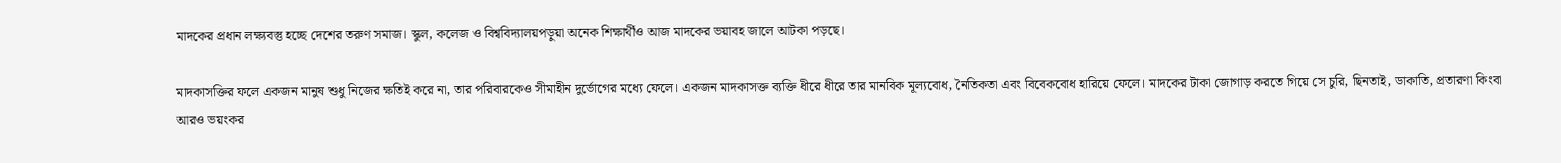মাদকের প্রধান লক্ষ্যবস্তু হচ্ছে দেশের তরুণ সমাজ। স্কুল, কলেজ ও বিশ্ববিদ্যালয়পড়ুয়া অনেক শিক্ষার্থীও আজ মাদকের ভয়াবহ জালে আটকা পড়ছে।

মাদকাসক্তির ফলে একজন মানুষ শুধু নিজের ক্ষতিই করে না, তার পরিবারকেও সীমাহীন দুর্ভোগের মধ্যে ফেলে। একজন মাদকাসক্ত ব্যক্তি ধীরে ধীরে তার মানবিক মূল্যবোধ, নৈতিকতা এবং বিবেকবোধ হারিয়ে ফেলে। মাদকের টাকা জোগাড় করতে গিয়ে সে চুরি, ছিনতাই, ডাকাতি, প্রতারণা কিংবা আরও ভয়ংকর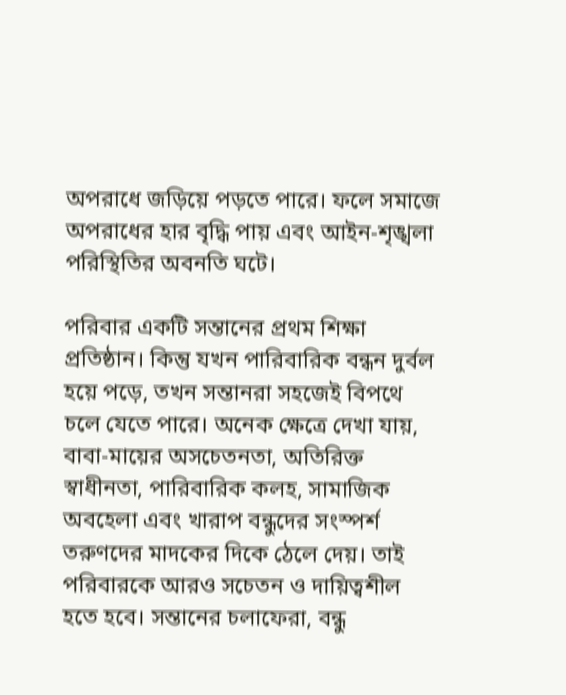অপরাধে জড়িয়ে পড়তে পারে। ফলে সমাজে অপরাধের হার বৃদ্ধি পায় এবং আইন-শৃঙ্খলা পরিস্থিতির অবনতি ঘটে।

পরিবার একটি সন্তানের প্রথম শিক্ষা প্রতিষ্ঠান। কিন্তু যখন পারিবারিক বন্ধন দুর্বল হয়ে পড়ে, তখন সন্তানরা সহজেই বিপথে চলে যেতে পারে। অনেক ক্ষেত্রে দেখা যায়, বাবা-মায়ের অসচেতনতা, অতিরিক্ত স্বাধীনতা, পারিবারিক কলহ, সামাজিক অবহেলা এবং খারাপ বন্ধুদের সংস্পর্শ তরুণদের মাদকের দিকে ঠেলে দেয়। তাই পরিবারকে আরও সচেতন ও দায়িত্বশীল হতে হবে। সন্তানের চলাফেরা, বন্ধু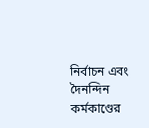নির্বাচন এবং দৈনন্দিন কর্মকাণ্ডের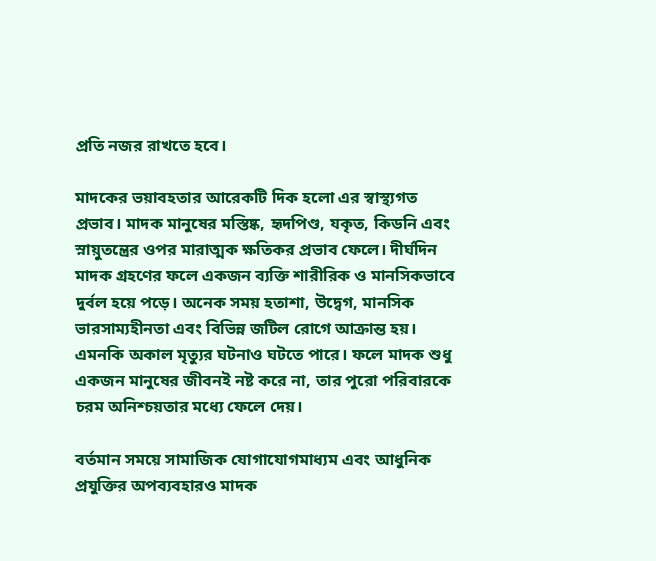প্রতি নজর রাখতে হবে।

মাদকের ভয়াবহতার আরেকটি দিক হলো এর স্বাস্থ্যগত প্রভাব। মাদক মানুষের মস্তিষ্ক, হৃদপিণ্ড, যকৃত, কিডনি এবং স্নায়ুতন্ত্রের ওপর মারাত্মক ক্ষতিকর প্রভাব ফেলে। দীর্ঘদিন মাদক গ্রহণের ফলে একজন ব্যক্তি শারীরিক ও মানসিকভাবে দুর্বল হয়ে পড়ে। অনেক সময় হতাশা, উদ্বেগ, মানসিক ভারসাম্যহীনতা এবং বিভিন্ন জটিল রোগে আক্রান্ত হয়। এমনকি অকাল মৃত্যুর ঘটনাও ঘটতে পারে। ফলে মাদক শুধু একজন মানুষের জীবনই নষ্ট করে না, তার পুরো পরিবারকে চরম অনিশ্চয়তার মধ্যে ফেলে দেয়।

বর্তমান সময়ে সামাজিক যোগাযোগমাধ্যম এবং আধুনিক প্রযুক্তির অপব্যবহারও মাদক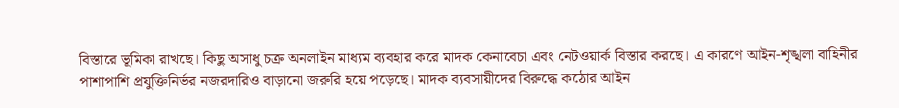বিস্তারে ভূমিকা রাখছে। কিছু অসাধু চক্র অনলাইন মাধ্যম ব্যবহার করে মাদক কেনাবেচা এবং নেটওয়ার্ক বিস্তার করছে। এ কারণে আইন-শৃঙ্খলা বাহিনীর পাশাপাশি প্রযুক্তিনির্ভর নজরদারিও বাড়ানো জরুরি হয়ে পড়েছে। মাদক ব্যবসায়ীদের বিরুদ্ধে কঠোর আইন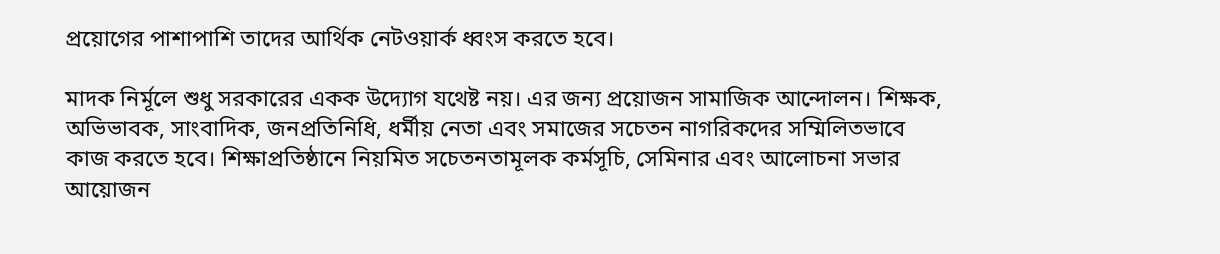প্রয়োগের পাশাপাশি তাদের আর্থিক নেটওয়ার্ক ধ্বংস করতে হবে।

মাদক নির্মূলে শুধু সরকারের একক উদ্যোগ যথেষ্ট নয়। এর জন্য প্রয়োজন সামাজিক আন্দোলন। শিক্ষক, অভিভাবক, সাংবাদিক, জনপ্রতিনিধি, ধর্মীয় নেতা এবং সমাজের সচেতন নাগরিকদের সম্মিলিতভাবে কাজ করতে হবে। শিক্ষাপ্রতিষ্ঠানে নিয়মিত সচেতনতামূলক কর্মসূচি, সেমিনার এবং আলোচনা সভার আয়োজন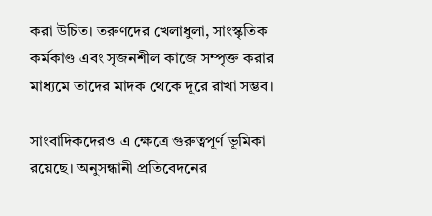করা উচিত। তরুণদের খেলাধুলা, সাংস্কৃতিক কর্মকাণ্ড এবং সৃজনশীল কাজে সম্পৃক্ত করার মাধ্যমে তাদের মাদক থেকে দূরে রাখা সম্ভব।

সাংবাদিকদেরও এ ক্ষেত্রে গুরুত্বপূর্ণ ভূমিকা রয়েছে। অনুসন্ধানী প্রতিবেদনের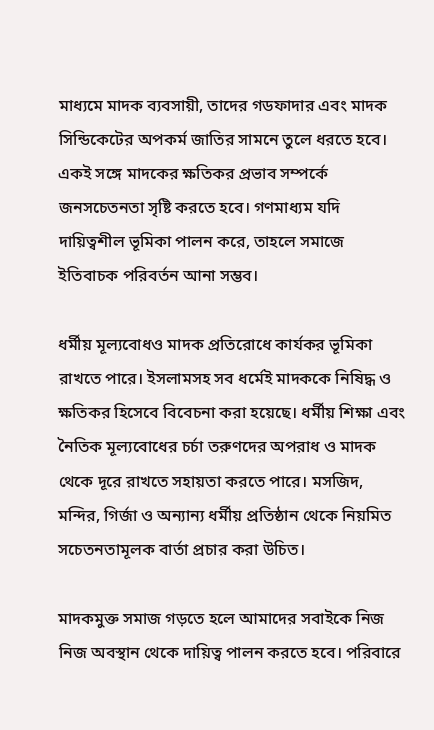মাধ্যমে মাদক ব্যবসায়ী, তাদের গডফাদার এবং মাদক সিন্ডিকেটের অপকর্ম জাতির সামনে তুলে ধরতে হবে। একই সঙ্গে মাদকের ক্ষতিকর প্রভাব সম্পর্কে জনসচেতনতা সৃষ্টি করতে হবে। গণমাধ্যম যদি দায়িত্বশীল ভূমিকা পালন করে, তাহলে সমাজে ইতিবাচক পরিবর্তন আনা সম্ভব।

ধর্মীয় মূল্যবোধও মাদক প্রতিরোধে কার্যকর ভূমিকা রাখতে পারে। ইসলামসহ সব ধর্মেই মাদককে নিষিদ্ধ ও ক্ষতিকর হিসেবে বিবেচনা করা হয়েছে। ধর্মীয় শিক্ষা এবং নৈতিক মূল্যবোধের চর্চা তরুণদের অপরাধ ও মাদক থেকে দূরে রাখতে সহায়তা করতে পারে। মসজিদ, মন্দির, গির্জা ও অন্যান্য ধর্মীয় প্রতিষ্ঠান থেকে নিয়মিত সচেতনতামূলক বার্তা প্রচার করা উচিত।

মাদকমুক্ত সমাজ গড়তে হলে আমাদের সবাইকে নিজ নিজ অবস্থান থেকে দায়িত্ব পালন করতে হবে। পরিবারে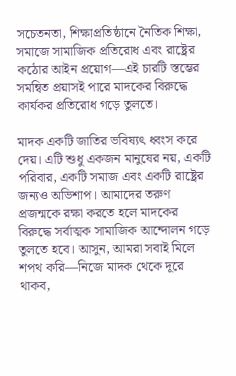সচেতনতা, শিক্ষাপ্রতিষ্ঠানে নৈতিক শিক্ষা, সমাজে সামাজিক প্রতিরোধ এবং রাষ্ট্রের কঠোর আইন প্রয়োগ—এই চারটি স্তম্ভের সমন্বিত প্রয়াসই পারে মাদকের বিরুদ্ধে কার্যকর প্রতিরোধ গড়ে তুলতে।

মাদক একটি জাতির ভবিষ্যৎ ধ্বংস করে দেয়। এটি শুধু একজন মানুষের নয়, একটি পরিবার, একটি সমাজ এবং একটি রাষ্ট্রের জন্যও অভিশাপ। আমাদের তরুণ প্রজন্মকে রক্ষা করতে হলে মাদকের বিরুদ্ধে সর্বাত্মক সামাজিক আন্দোলন গড়ে তুলতে হবে। আসুন, আমরা সবাই মিলে শপথ করি—নিজে মাদক থেকে দূরে থাকব,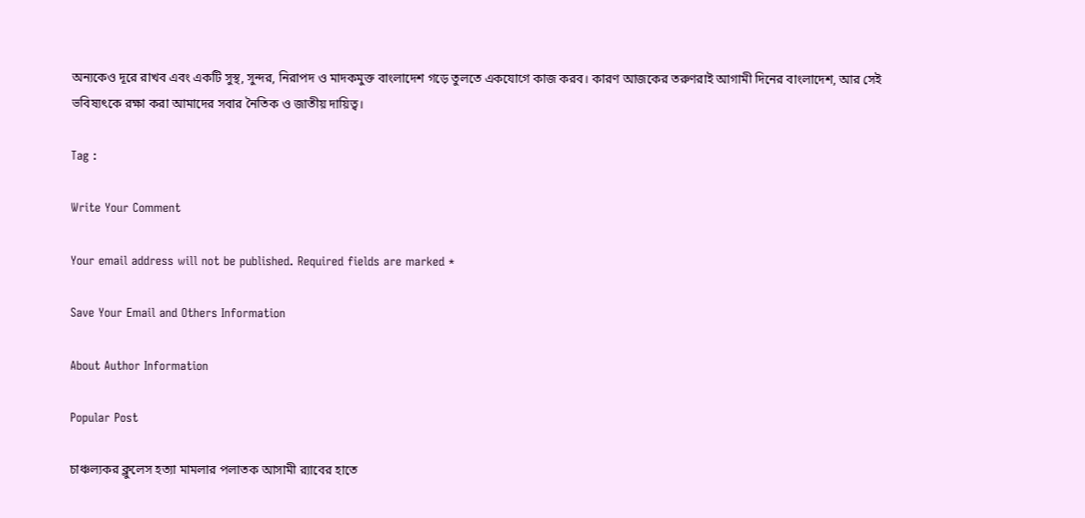অন্যকেও দূরে রাখব এবং একটি সুস্থ, সুন্দর, নিরাপদ ও মাদকমুক্ত বাংলাদেশ গড়ে তুলতে একযোগে কাজ করব। কারণ আজকের তরুণরাই আগামী দিনের বাংলাদেশ, আর সেই ভবিষ্যৎকে রক্ষা করা আমাদের সবার নৈতিক ও জাতীয় দায়িত্ব।

Tag :

Write Your Comment

Your email address will not be published. Required fields are marked *

Save Your Email and Others Information

About Author Information

Popular Post

চাঞ্চল্যকর ক্লুলেস হত্যা মামলার পলাতক আসামী র‍্যাবের হাতে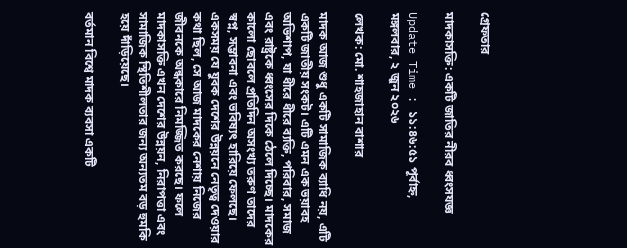গ্রেফতার

মাদকাসক্তি: একটি জাতির নীরব ধ্বংসযজ্ঞ

Update Time : ১১:৪৬:৫১ পূর্বাহ্ন, মঙ্গলবার, ২ জুন ২০২৬

লেখক: মো. শাহজাহান বাশার

মাদক আজ শুধু একটি সামাজিক ব্যাধি নয়, এটি একটি জাতীয় সংকট। এটি এমন এক ভয়াবহ অভিশাপ, যা ধীরে ধীরে ব্যক্তি, পরিবার, সমাজ এবং রাষ্ট্রকে ধ্বংসের দিকে ঠেলে দিচ্ছে। মাদকের কালো ছোবলে প্রতিদিন অসংখ্য তরুণ তাদের স্বপ্ন, সম্ভাবনা এবং ভবিষ্যৎ হারিয়ে ফেলছে। একসময় যে যুবক দেশের উন্নয়নে নেতৃত্ব দেওয়ার কথা ছিল, সে আজ মাদকের নেশায় নিজের জীবনকে অন্ধকারে নিমজ্জিত করছে। ফলে মাদকাসক্তি এখন দেশের উন্নয়ন, নিরাপত্তা এবং সামাজিক স্থিতিশীলতার জন্য অন্যতম বড় হুমকি হয়ে দাঁড়িয়েছে।

বর্তমান বিশ্বে মাদক ব্যবসা একটি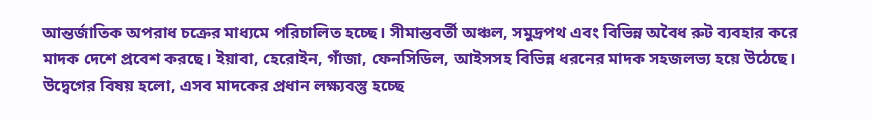আন্তর্জাতিক অপরাধ চক্রের মাধ্যমে পরিচালিত হচ্ছে। সীমান্তবর্তী অঞ্চল, সমুদ্রপথ এবং বিভিন্ন অবৈধ রুট ব্যবহার করে মাদক দেশে প্রবেশ করছে। ইয়াবা, হেরোইন, গাঁজা, ফেনসিডিল, আইসসহ বিভিন্ন ধরনের মাদক সহজলভ্য হয়ে উঠেছে। উদ্বেগের বিষয় হলো, এসব মাদকের প্রধান লক্ষ্যবস্তু হচ্ছে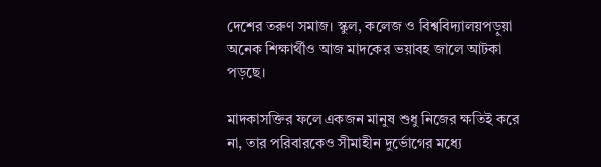দেশের তরুণ সমাজ। স্কুল, কলেজ ও বিশ্ববিদ্যালয়পড়ুয়া অনেক শিক্ষার্থীও আজ মাদকের ভয়াবহ জালে আটকা পড়ছে।

মাদকাসক্তির ফলে একজন মানুষ শুধু নিজের ক্ষতিই করে না, তার পরিবারকেও সীমাহীন দুর্ভোগের মধ্যে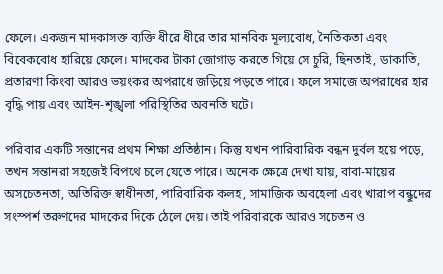ফেলে। একজন মাদকাসক্ত ব্যক্তি ধীরে ধীরে তার মানবিক মূল্যবোধ, নৈতিকতা এবং বিবেকবোধ হারিয়ে ফেলে। মাদকের টাকা জোগাড় করতে গিয়ে সে চুরি, ছিনতাই, ডাকাতি, প্রতারণা কিংবা আরও ভয়ংকর অপরাধে জড়িয়ে পড়তে পারে। ফলে সমাজে অপরাধের হার বৃদ্ধি পায় এবং আইন-শৃঙ্খলা পরিস্থিতির অবনতি ঘটে।

পরিবার একটি সন্তানের প্রথম শিক্ষা প্রতিষ্ঠান। কিন্তু যখন পারিবারিক বন্ধন দুর্বল হয়ে পড়ে, তখন সন্তানরা সহজেই বিপথে চলে যেতে পারে। অনেক ক্ষেত্রে দেখা যায়, বাবা-মায়ের অসচেতনতা, অতিরিক্ত স্বাধীনতা, পারিবারিক কলহ, সামাজিক অবহেলা এবং খারাপ বন্ধুদের সংস্পর্শ তরুণদের মাদকের দিকে ঠেলে দেয়। তাই পরিবারকে আরও সচেতন ও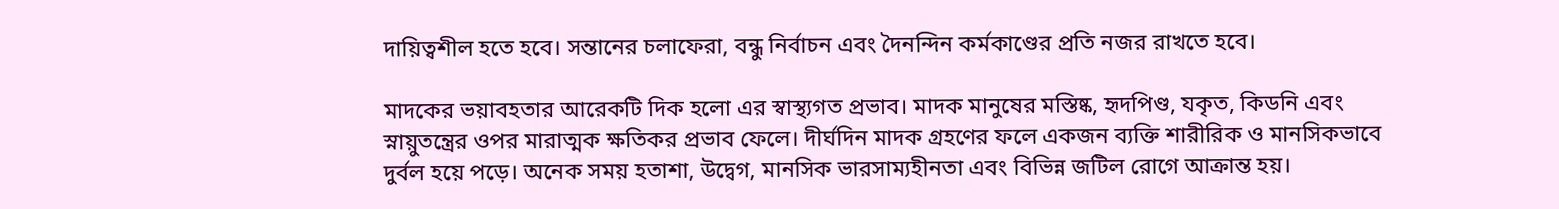দায়িত্বশীল হতে হবে। সন্তানের চলাফেরা, বন্ধু নির্বাচন এবং দৈনন্দিন কর্মকাণ্ডের প্রতি নজর রাখতে হবে।

মাদকের ভয়াবহতার আরেকটি দিক হলো এর স্বাস্থ্যগত প্রভাব। মাদক মানুষের মস্তিষ্ক, হৃদপিণ্ড, যকৃত, কিডনি এবং স্নায়ুতন্ত্রের ওপর মারাত্মক ক্ষতিকর প্রভাব ফেলে। দীর্ঘদিন মাদক গ্রহণের ফলে একজন ব্যক্তি শারীরিক ও মানসিকভাবে দুর্বল হয়ে পড়ে। অনেক সময় হতাশা, উদ্বেগ, মানসিক ভারসাম্যহীনতা এবং বিভিন্ন জটিল রোগে আক্রান্ত হয়।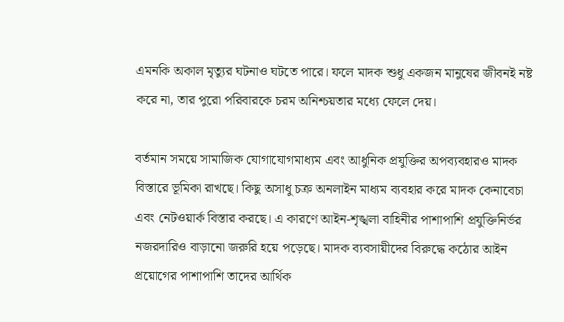এমনকি অকাল মৃত্যুর ঘটনাও ঘটতে পারে। ফলে মাদক শুধু একজন মানুষের জীবনই নষ্ট করে না, তার পুরো পরিবারকে চরম অনিশ্চয়তার মধ্যে ফেলে দেয়।

বর্তমান সময়ে সামাজিক যোগাযোগমাধ্যম এবং আধুনিক প্রযুক্তির অপব্যবহারও মাদক বিস্তারে ভূমিকা রাখছে। কিছু অসাধু চক্র অনলাইন মাধ্যম ব্যবহার করে মাদক কেনাবেচা এবং নেটওয়ার্ক বিস্তার করছে। এ কারণে আইন-শৃঙ্খলা বাহিনীর পাশাপাশি প্রযুক্তিনির্ভর নজরদারিও বাড়ানো জরুরি হয়ে পড়েছে। মাদক ব্যবসায়ীদের বিরুদ্ধে কঠোর আইন প্রয়োগের পাশাপাশি তাদের আর্থিক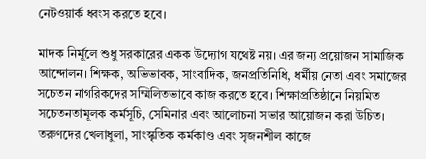নেটওয়ার্ক ধ্বংস করতে হবে।

মাদক নির্মূলে শুধু সরকারের একক উদ্যোগ যথেষ্ট নয়। এর জন্য প্রয়োজন সামাজিক আন্দোলন। শিক্ষক, অভিভাবক, সাংবাদিক, জনপ্রতিনিধি, ধর্মীয় নেতা এবং সমাজের সচেতন নাগরিকদের সম্মিলিতভাবে কাজ করতে হবে। শিক্ষাপ্রতিষ্ঠানে নিয়মিত সচেতনতামূলক কর্মসূচি, সেমিনার এবং আলোচনা সভার আয়োজন করা উচিত। তরুণদের খেলাধুলা, সাংস্কৃতিক কর্মকাণ্ড এবং সৃজনশীল কাজে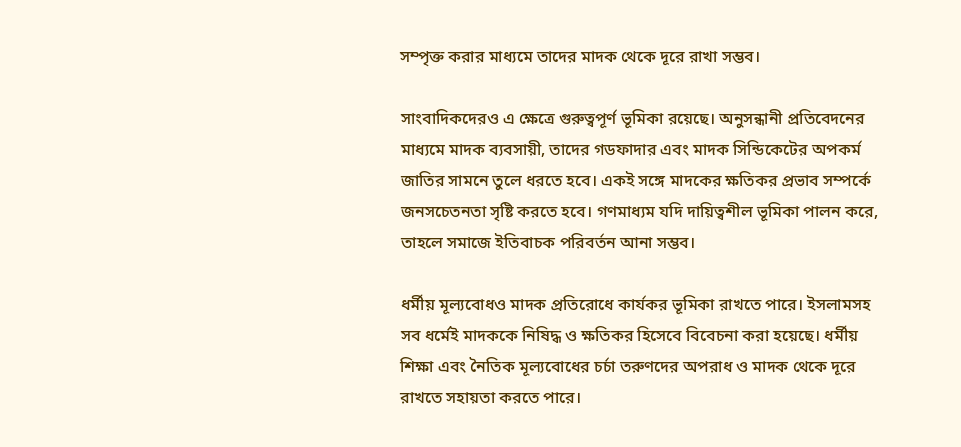সম্পৃক্ত করার মাধ্যমে তাদের মাদক থেকে দূরে রাখা সম্ভব।

সাংবাদিকদেরও এ ক্ষেত্রে গুরুত্বপূর্ণ ভূমিকা রয়েছে। অনুসন্ধানী প্রতিবেদনের মাধ্যমে মাদক ব্যবসায়ী, তাদের গডফাদার এবং মাদক সিন্ডিকেটের অপকর্ম জাতির সামনে তুলে ধরতে হবে। একই সঙ্গে মাদকের ক্ষতিকর প্রভাব সম্পর্কে জনসচেতনতা সৃষ্টি করতে হবে। গণমাধ্যম যদি দায়িত্বশীল ভূমিকা পালন করে, তাহলে সমাজে ইতিবাচক পরিবর্তন আনা সম্ভব।

ধর্মীয় মূল্যবোধও মাদক প্রতিরোধে কার্যকর ভূমিকা রাখতে পারে। ইসলামসহ সব ধর্মেই মাদককে নিষিদ্ধ ও ক্ষতিকর হিসেবে বিবেচনা করা হয়েছে। ধর্মীয় শিক্ষা এবং নৈতিক মূল্যবোধের চর্চা তরুণদের অপরাধ ও মাদক থেকে দূরে রাখতে সহায়তা করতে পারে।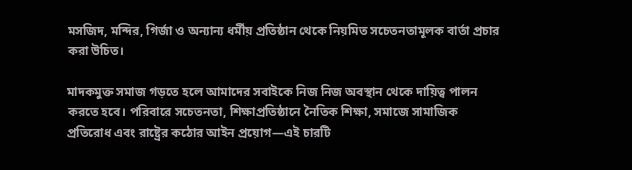মসজিদ, মন্দির, গির্জা ও অন্যান্য ধর্মীয় প্রতিষ্ঠান থেকে নিয়মিত সচেতনতামূলক বার্তা প্রচার করা উচিত।

মাদকমুক্ত সমাজ গড়তে হলে আমাদের সবাইকে নিজ নিজ অবস্থান থেকে দায়িত্ব পালন করতে হবে। পরিবারে সচেতনতা, শিক্ষাপ্রতিষ্ঠানে নৈতিক শিক্ষা, সমাজে সামাজিক প্রতিরোধ এবং রাষ্ট্রের কঠোর আইন প্রয়োগ—এই চারটি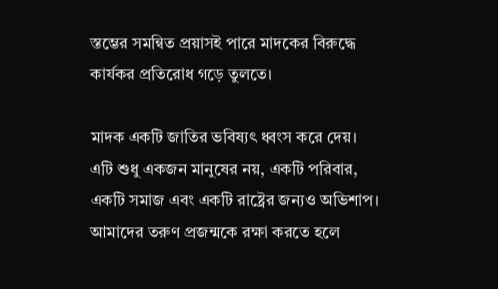স্তম্ভের সমন্বিত প্রয়াসই পারে মাদকের বিরুদ্ধে কার্যকর প্রতিরোধ গড়ে তুলতে।

মাদক একটি জাতির ভবিষ্যৎ ধ্বংস করে দেয়। এটি শুধু একজন মানুষের নয়, একটি পরিবার, একটি সমাজ এবং একটি রাষ্ট্রের জন্যও অভিশাপ। আমাদের তরুণ প্রজন্মকে রক্ষা করতে হলে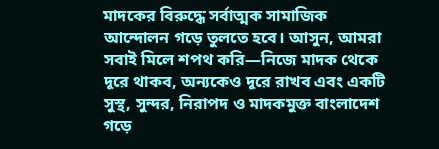মাদকের বিরুদ্ধে সর্বাত্মক সামাজিক আন্দোলন গড়ে তুলতে হবে। আসুন, আমরা সবাই মিলে শপথ করি—নিজে মাদক থেকে দূরে থাকব, অন্যকেও দূরে রাখব এবং একটি সুস্থ, সুন্দর, নিরাপদ ও মাদকমুক্ত বাংলাদেশ গড়ে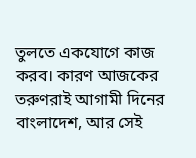তুলতে একযোগে কাজ করব। কারণ আজকের তরুণরাই আগামী দিনের বাংলাদেশ, আর সেই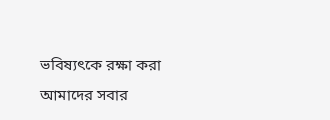ভবিষ্যৎকে রক্ষা করা আমাদের সবার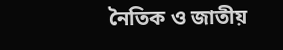নৈতিক ও জাতীয়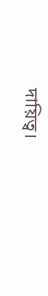দায়িত্ব।